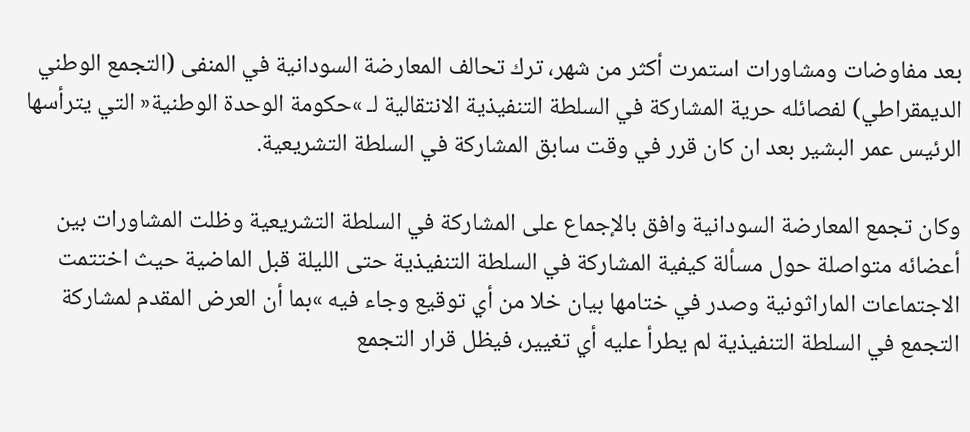بعد مفاوضات ومشاورات استمرت أكثر من شهر، ترك تحالف المعارضة السودانية في المنفى (التجمع الوطني الديمقراطي) لفصائله حرية المشاركة في السلطة التنفيذية الانتقالية لـ »حكومة الوحدة الوطنية« التي يترأسها الرئيس عمر البشير بعد ان كان قرر في وقت سابق المشاركة في السلطة التشريعية.

وكان تجمع المعارضة السودانية وافق بالإجماع على المشاركة في السلطة التشريعية وظلت المشاورات بين أعضائه متواصلة حول مسألة كيفية المشاركة في السلطة التنفيذية حتى الليلة قبل الماضية حيث اختتمت الاجتماعات الماراثونية وصدر في ختامها بيان خلا من أي توقيع وجاء فيه »بما أن العرض المقدم لمشاركة التجمع في السلطة التنفيذية لم يطرأ عليه أي تغيير، فيظل قرار التجمع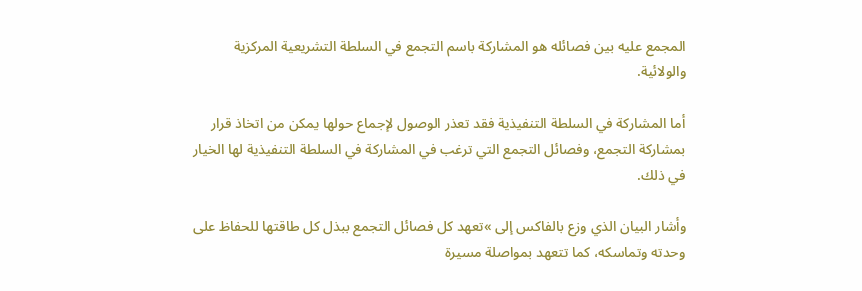المجمع عليه بين فصائله هو المشاركة باسم التجمع في السلطة التشريعية المركزية والولائية.

أما المشاركة في السلطة التنفيذية فقد تعذر الوصول لإجماع حولها يمكن من اتخاذ قرار بمشاركة التجمع، وفصائل التجمع التي ترغب في المشاركة في السلطة التنفيذية لها الخيار في ذلك.

وأشار البيان الذي وزع بالفاكس إلى »تعهد كل فصائل التجمع ببذل كل طاقتها للحفاظ على وحدته وتماسكه، كما تتعهد بمواصلة مسيرة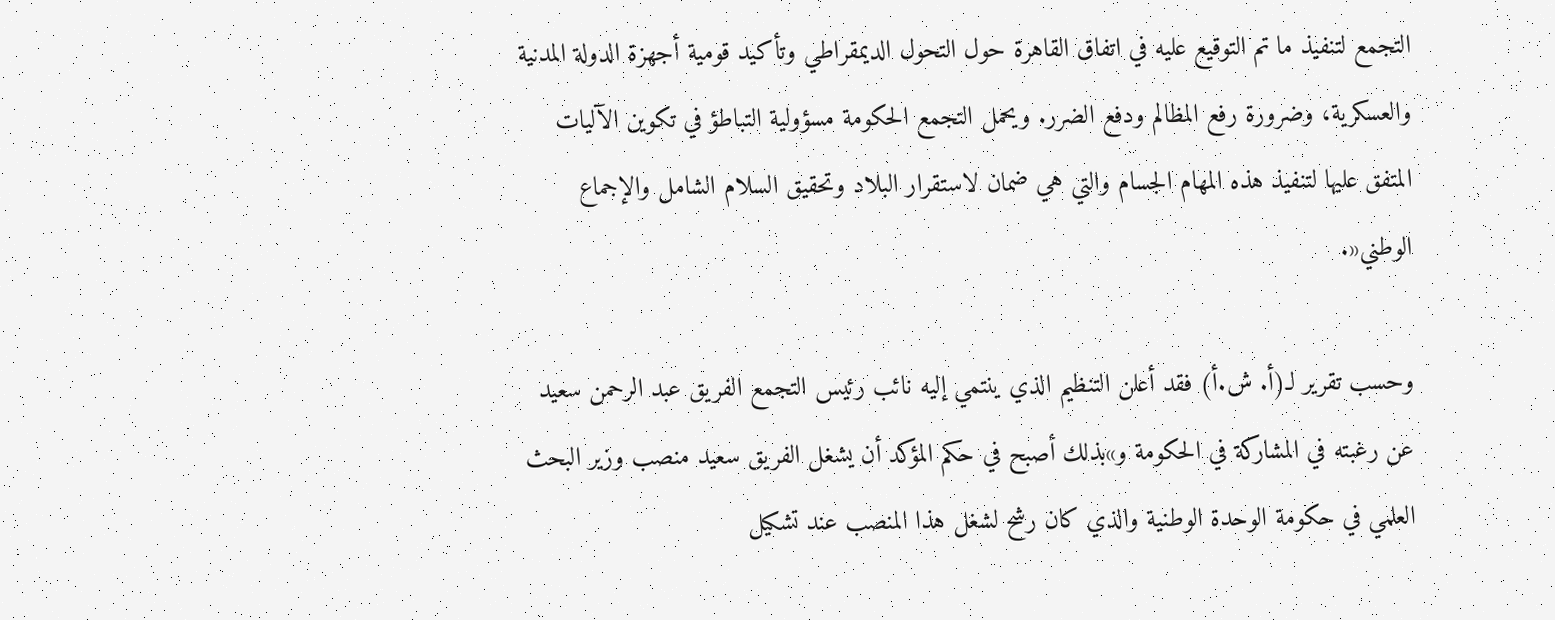التجمع لتنفيذ ما تم التوقيع عليه في اتفاق القاهرة حول التحول الديمقراطي وتأكيد قومية أجهزة الدولة المدنية والعسكرية، وضرورة رفع المظالم ودفع الضرر. ويحمل التجمع الحكومة مسؤولية التباطؤ في تكوين الآليات المتفق عليها لتنفيذ هذه المهام الجسام والتي هي ضمان لاستقرار البلاد وتحقيق السلام الشامل والإجماع الوطني«.

وحسب تقرير لـ(أ. ش.أ) فقد أعلن التنظيم الذي ينتمي إليه نائب رئيس التجمع الفريق عبد الرحمن سعيد عن رغبته في المشاركة في الحكومة و»بذلك أصبح في حكم المؤكد أن يشغل الفريق سعيد منصب وزير البحث العلمي في حكومة الوحدة الوطنية والذي كان رشح لشغل هذا المنصب عند تشكيل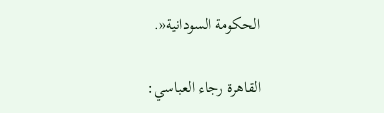الحكومة السودانية«.

القاهرة رجاء العباسي: